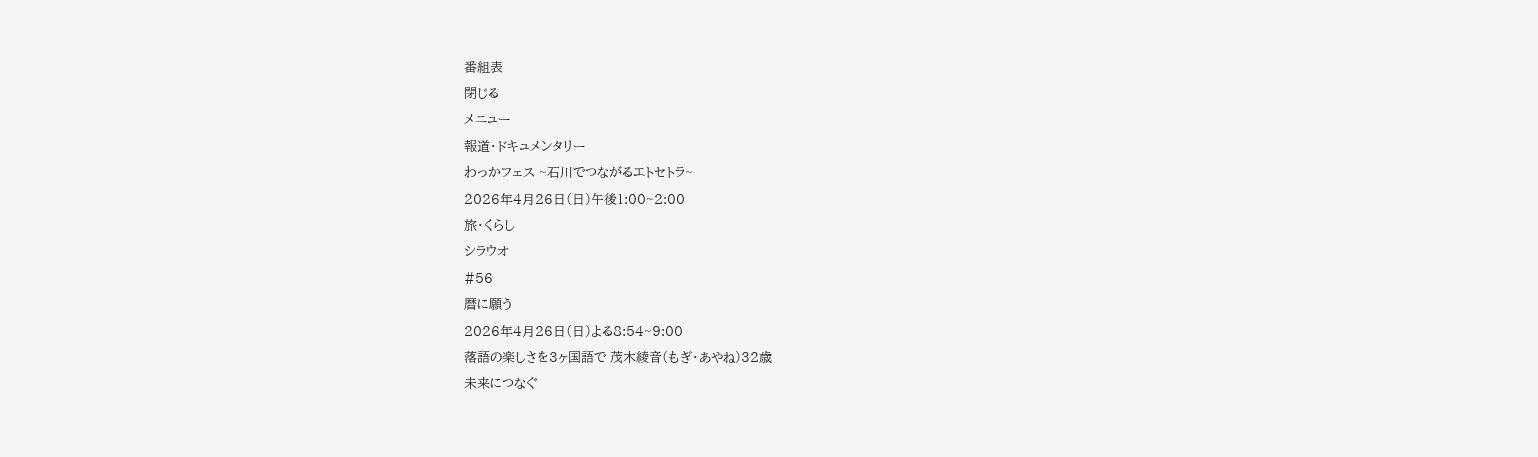番組表
閉じる
メニュー
報道・ドキュメンタリー
わっかフェス ~石川でつながるエトセトラ~
2026年4月26日(日)午後1:00~2:00
旅・くらし
シラウオ
#56
暦に願う
2026年4月26日(日)よる8:54~9:00
落語の楽しさを3ヶ国語で 茂木綾音(もぎ・あやね)32歳
未来につなぐ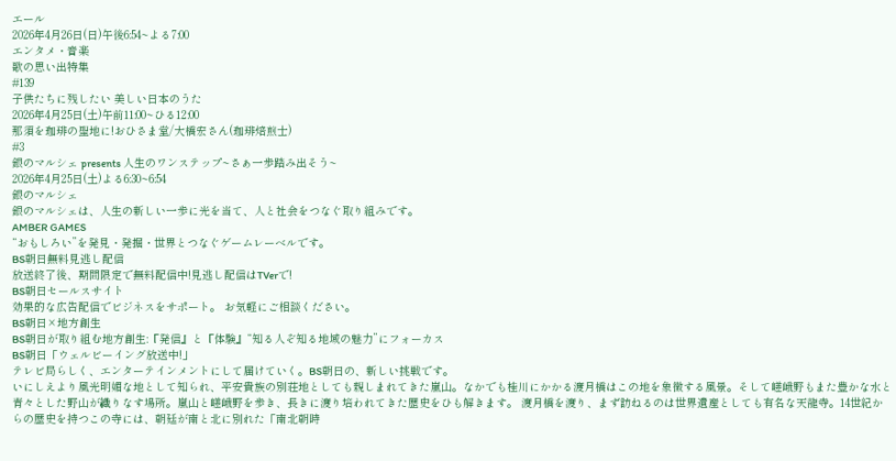エール
2026年4月26日(日)午後6:54~よる7:00
エンタメ・音楽
歌の思い出特集
#139
子供たちに残したい 美しい日本のうた
2026年4月25日(土)午前11:00~ひる12:00
那須を珈琲の聖地に!おひさま堂/大橋宏さん(珈琲焙煎士)
#3
銀のマルシェ presents 人生のワンステップ~さぁ一歩踏み出そう~
2026年4月25日(土)よる6:30~6:54
銀のマルシェ
銀のマルシェは、人生の新しい一歩に光を当て、人と社会をつなぐ取り組みです。
AMBER GAMES
“おもしろい”を発見・発掘・世界とつなぐゲームレーベルです。
BS朝日無料見逃し配信
放送終了後、期間限定で無料配信中!見逃し配信はTVerで!
BS朝日セールスサイト
効果的な広告配信でビジネスをサポート。 お気軽にご相談ください。
BS朝日×地方創生
BS朝日が取り組む地方創生:『発信』と『体験』“知る人ぞ知る地域の魅力”にフォーカス
BS朝日「ウェルビーイング放送中!」
テレビ局らしく、エンターテインメントにして届けていく。BS朝日の、新しい挑戦です。
いにしえより風光明媚な地として知られ、平安貴族の別荘地としても親しまれてきた嵐山。なかでも桂川にかかる渡月橋はこの地を象徴する風景。そして嵯峨野もまた豊かな水と青々とした野山が織りなす場所。嵐山と嵯峨野を歩き、長きに渡り培われてきた歴史をひも解きます。 渡月橋を渡り、まず訪ねるのは世界遺産としても有名な天龍寺。14世紀からの歴史を持つこの寺には、朝廷が南と北に別れた「南北朝時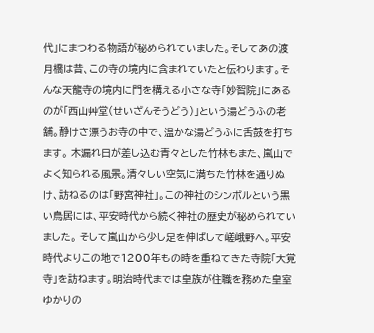代」にまつわる物語が秘められていました。そしてあの渡月橋は昔、この寺の境内に含まれていたと伝わります。そんな天龍寺の境内に門を構える小さな寺「妙智院」にあるのが「西山艸堂(せいざんそうどう)」という湯どうふの老舗。静けさ漂うお寺の中で、温かな湯どうふに舌鼓を打ちます。 木漏れ日が差し込む青々とした竹林もまた、嵐山でよく知られる風景。清々しい空気に満ちた竹林を通りぬけ、訪ねるのは「野宮神社」。この神社のシンボルという黒い鳥居には、平安時代から続く神社の歴史が秘められていました。 そして嵐山から少し足を伸ばして嵯峨野へ。平安時代よりこの地で1200年もの時を重ねてきた寺院「大覚寺」を訪ねます。明治時代までは皇族が住職を務めた皇室ゆかりの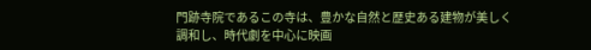門跡寺院であるこの寺は、豊かな自然と歴史ある建物が美しく調和し、時代劇を中心に映画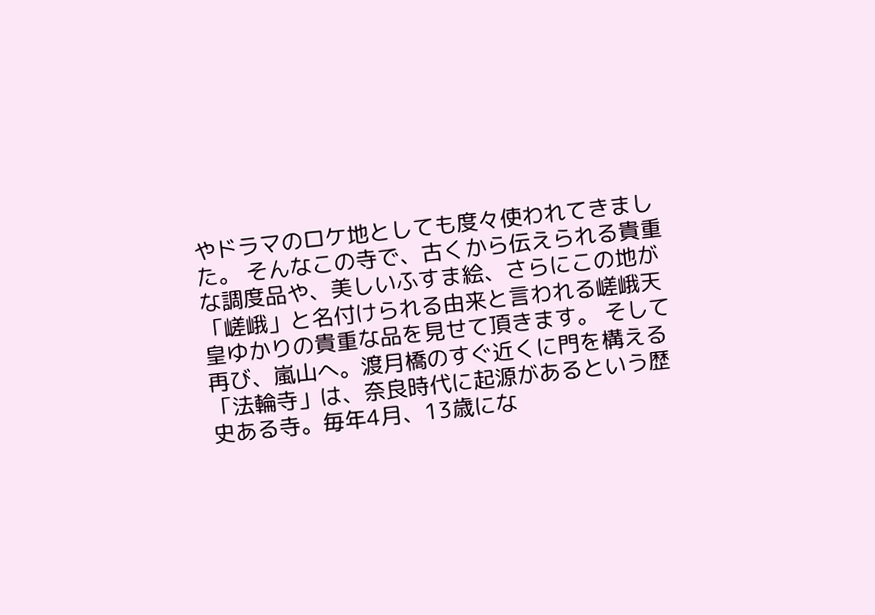やドラマのロケ地としても度々使われてきました。 そんなこの寺で、古くから伝えられる貴重な調度品や、美しいふすま絵、さらにこの地が「嵯峨」と名付けられる由来と言われる嵯峨天皇ゆかりの貴重な品を見せて頂きます。 そして再び、嵐山へ。渡月橋のすぐ近くに門を構える「法輪寺」は、奈良時代に起源があるという歴史ある寺。毎年4月、13歳にな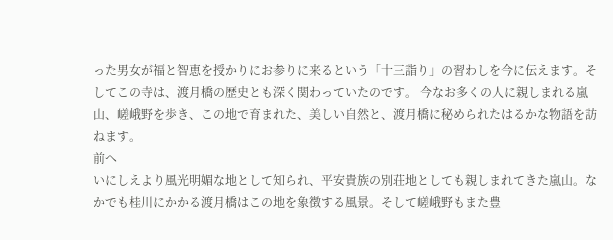った男女が福と智恵を授かりにお参りに来るという「十三詣り」の習わしを今に伝えます。そしてこの寺は、渡月橋の歴史とも深く関わっていたのです。 今なお多くの人に親しまれる嵐山、嵯峨野を歩き、この地で育まれた、美しい自然と、渡月橋に秘められたはるかな物語を訪ねます。
前へ
いにしえより風光明媚な地として知られ、平安貴族の別荘地としても親しまれてきた嵐山。なかでも桂川にかかる渡月橋はこの地を象徴する風景。そして嵯峨野もまた豊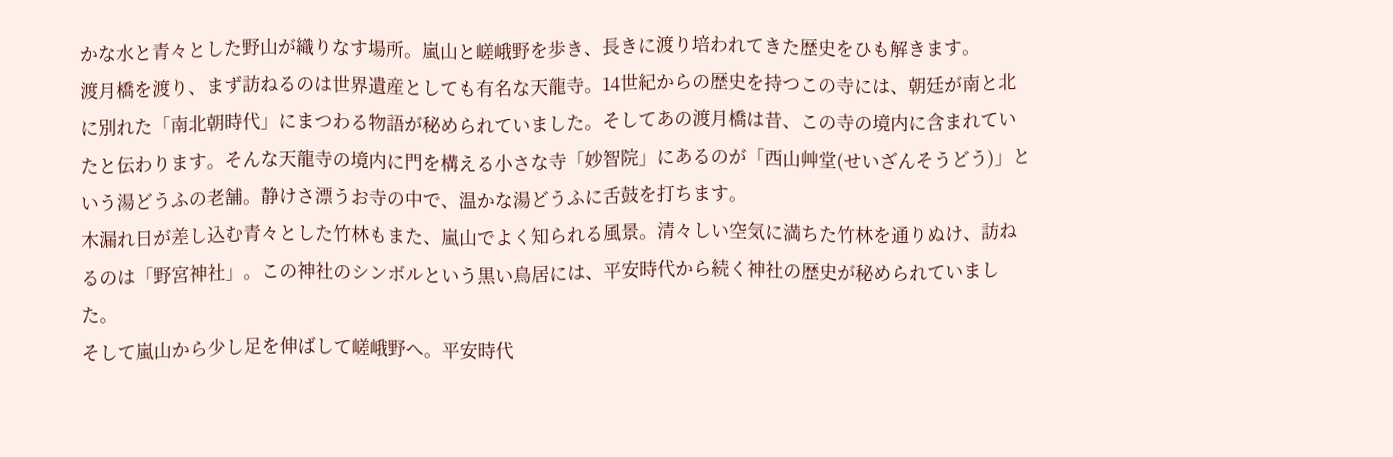かな水と青々とした野山が織りなす場所。嵐山と嵯峨野を歩き、長きに渡り培われてきた歴史をひも解きます。
渡月橋を渡り、まず訪ねるのは世界遺産としても有名な天龍寺。14世紀からの歴史を持つこの寺には、朝廷が南と北に別れた「南北朝時代」にまつわる物語が秘められていました。そしてあの渡月橋は昔、この寺の境内に含まれていたと伝わります。そんな天龍寺の境内に門を構える小さな寺「妙智院」にあるのが「西山艸堂(せいざんそうどう)」という湯どうふの老舗。静けさ漂うお寺の中で、温かな湯どうふに舌鼓を打ちます。
木漏れ日が差し込む青々とした竹林もまた、嵐山でよく知られる風景。清々しい空気に満ちた竹林を通りぬけ、訪ねるのは「野宮神社」。この神社のシンボルという黒い鳥居には、平安時代から続く神社の歴史が秘められていました。
そして嵐山から少し足を伸ばして嵯峨野へ。平安時代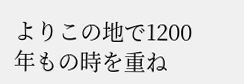よりこの地で1200年もの時を重ね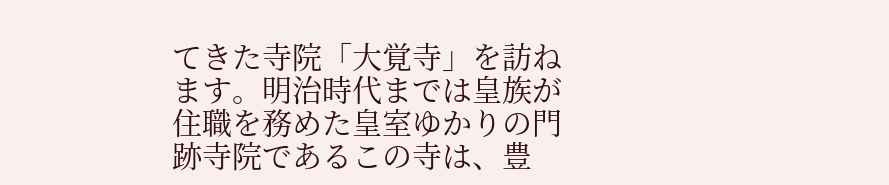てきた寺院「大覚寺」を訪ねます。明治時代までは皇族が住職を務めた皇室ゆかりの門跡寺院であるこの寺は、豊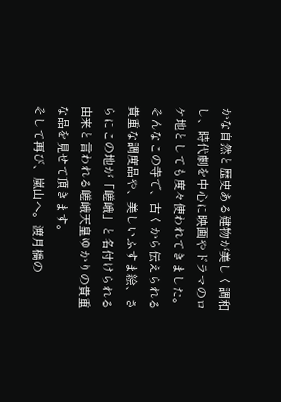かな自然と歴史ある建物が美しく調和し、時代劇を中心に映画やドラマのロケ地としても度々使われてきました。
そんなこの寺で、古くから伝えられる貴重な調度品や、美しいふすま絵、さらにこの地が「嵯峨」と名付けられる由来と言われる嵯峨天皇ゆかりの貴重な品を見せて頂きます。
そして再び、嵐山へ。渡月橋の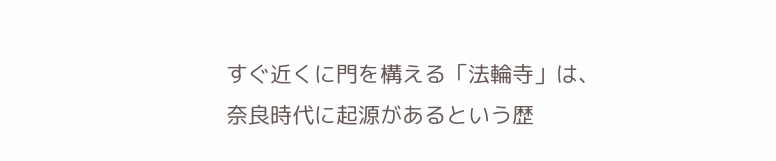すぐ近くに門を構える「法輪寺」は、奈良時代に起源があるという歴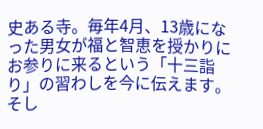史ある寺。毎年4月、13歳になった男女が福と智恵を授かりにお参りに来るという「十三詣り」の習わしを今に伝えます。そし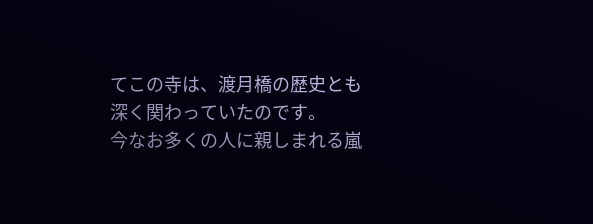てこの寺は、渡月橋の歴史とも深く関わっていたのです。
今なお多くの人に親しまれる嵐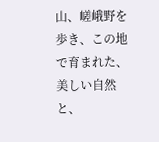山、嵯峨野を歩き、この地で育まれた、美しい自然と、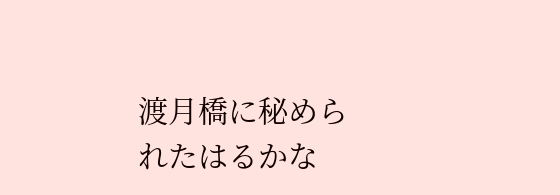渡月橋に秘められたはるかな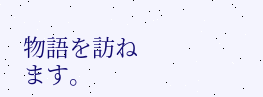物語を訪ねます。